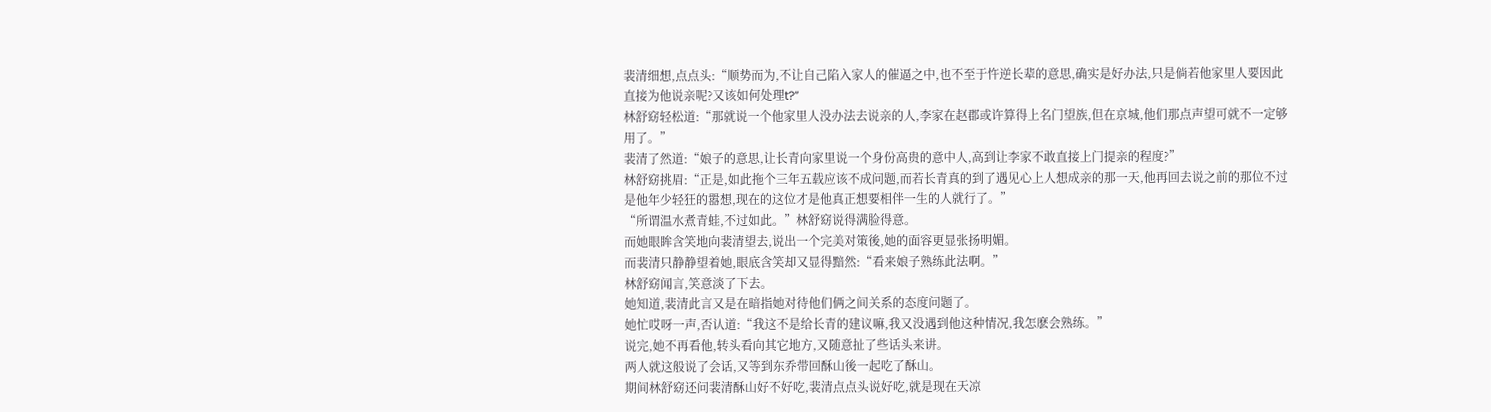裴清细想,点点头:“顺势而为,不让自己陷入家人的催逼之中,也不至于忤逆长辈的意思,确实是好办法,只是倘若他家里人要因此直接为他说亲呢?又该如何处理t?”
林舒窈轻松道:“那就说一个他家里人没办法去说亲的人,李家在赵郡或许算得上名门望族,但在京城,他们那点声望可就不一定够用了。”
裴清了然道:“娘子的意思,让长青向家里说一个身份高贵的意中人,高到让李家不敢直接上门提亲的程度?”
林舒窈挑眉:“正是,如此拖个三年五载应该不成问题,而若长青真的到了遇见心上人想成亲的那一天,他再回去说之前的那位不过是他年少轻狂的嚣想,现在的这位才是他真正想要相伴一生的人就行了。”
“所谓温水煮青蛙,不过如此。”林舒窈说得满脸得意。
而她眼眸含笑地向裴清望去,说出一个完美对策後,她的面容更显张扬明媚。
而裴清只静静望着她,眼底含笑却又显得黯然:“看来娘子熟练此法啊。”
林舒窈闻言,笑意淡了下去。
她知道,裴清此言又是在暗指她对待他们俩之间关系的态度问题了。
她忙哎呀一声,否认道:“我这不是给长青的建议嘛,我又没遇到他这种情况,我怎麽会熟练。”
说完,她不再看他,转头看向其它地方,又随意扯了些话头来讲。
两人就这般说了会话,又等到东乔带回酥山後一起吃了酥山。
期间林舒窈还问裴清酥山好不好吃,裴清点点头说好吃,就是现在天凉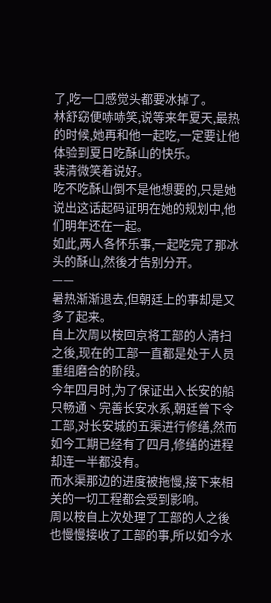了,吃一口感觉头都要冰掉了。
林舒窈便哧哧笑,说等来年夏天,最热的时候,她再和他一起吃,一定要让他体验到夏日吃酥山的快乐。
裴清微笑着说好。
吃不吃酥山倒不是他想要的,只是她说出这话起码证明在她的规划中,他们明年还在一起。
如此,两人各怀乐事,一起吃完了那冰头的酥山,然後才告别分开。
——
暑热渐渐退去,但朝廷上的事却是又多了起来。
自上次周以桉回京将工部的人清扫之後,现在的工部一直都是处于人员重组磨合的阶段。
今年四月时,为了保证出入长安的船只畅通丶完善长安水系,朝廷曾下令工部,对长安城的五渠进行修缮,然而如今工期已经有了四月,修缮的进程却连一半都没有。
而水渠那边的进度被拖慢,接下来相关的一切工程都会受到影响。
周以桉自上次处理了工部的人之後也慢慢接收了工部的事,所以如今水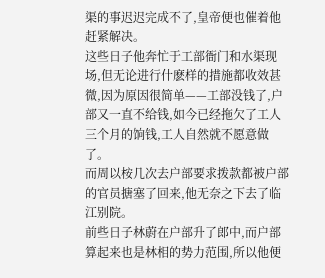渠的事迟迟完成不了,皇帝便也催着他赶紧解决。
这些日子他奔忙于工部衙门和水渠现场,但无论进行什麽样的措施都收效甚微,因为原因很简单——工部没钱了,户部又一直不给钱,如今已经拖欠了工人三个月的饷钱,工人自然就不愿意做了。
而周以桉几次去户部要求拨款都被户部的官员搪塞了回来,他无奈之下去了临江别院。
前些日子林蔚在户部升了郎中,而户部算起来也是林相的势力范围,所以他便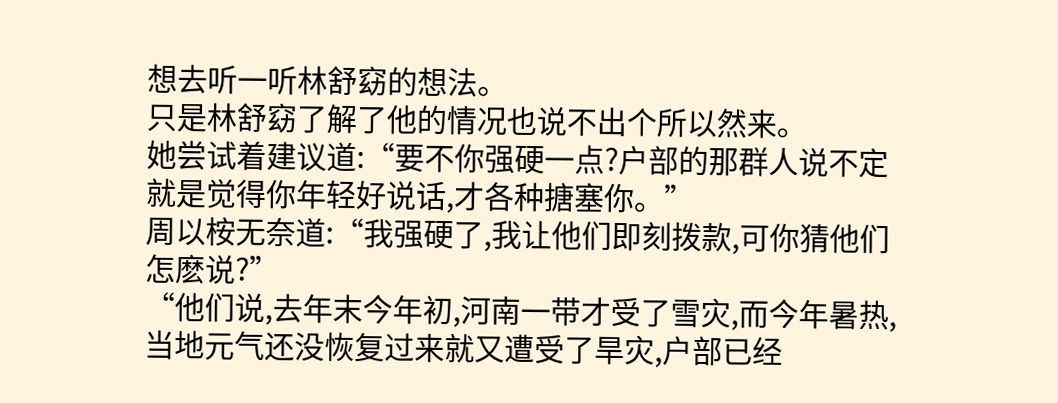想去听一听林舒窈的想法。
只是林舒窈了解了他的情况也说不出个所以然来。
她尝试着建议道:“要不你强硬一点?户部的那群人说不定就是觉得你年轻好说话,才各种搪塞你。”
周以桉无奈道:“我强硬了,我让他们即刻拨款,可你猜他们怎麽说?”
“他们说,去年末今年初,河南一带才受了雪灾,而今年暑热,当地元气还没恢复过来就又遭受了旱灾,户部已经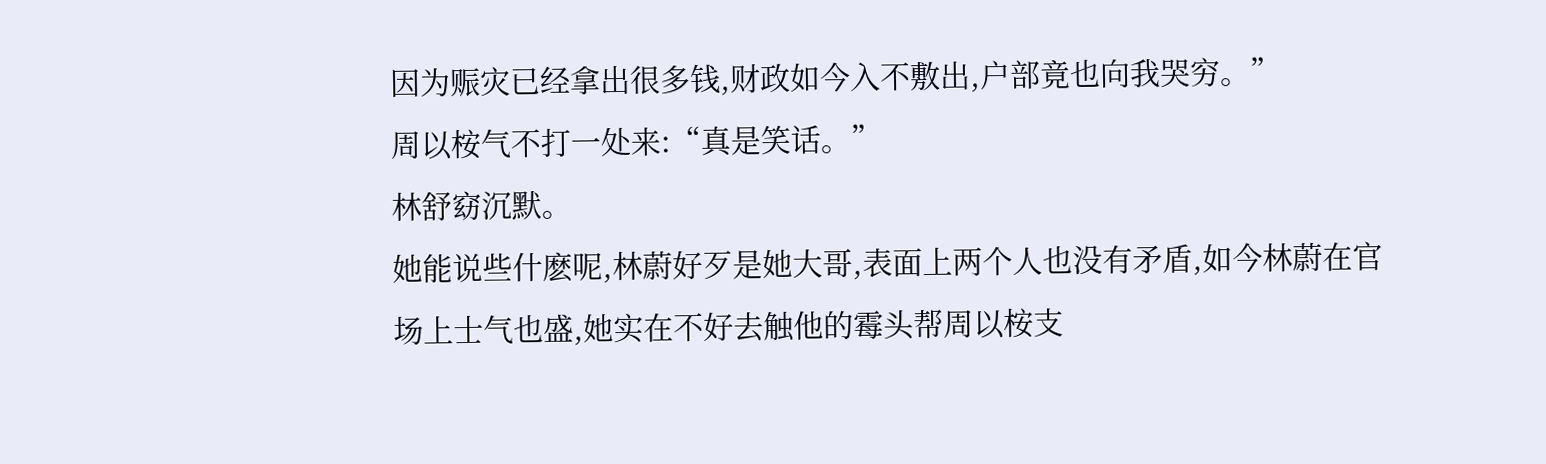因为赈灾已经拿出很多钱,财政如今入不敷出,户部竟也向我哭穷。”
周以桉气不打一处来:“真是笑话。”
林舒窈沉默。
她能说些什麽呢,林蔚好歹是她大哥,表面上两个人也没有矛盾,如今林蔚在官场上士气也盛,她实在不好去触他的霉头帮周以桉支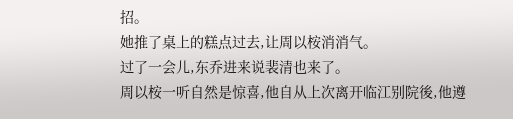招。
她推了桌上的糕点过去,让周以桉消消气。
过了一会儿,东乔进来说裴清也来了。
周以桉一听自然是惊喜,他自从上次离开临江别院後,他遵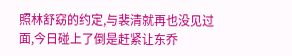照林舒窈的约定,与裴清就再也没见过面,今日碰上了倒是赶紧让东乔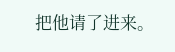把他请了进来。